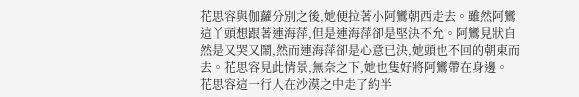花思容與伽蘿分別之後,她便拉著小阿鸞朝西走去。雖然阿鸞這丫頭想跟著連海萍,但是連海萍卻是堅決不允。阿鸞見狀自然是又哭又鬧,然而連海萍卻是心意已決,她頭也不回的朝東而去。花思容見此情景,無奈之下,她也隻好將阿鸞帶在身邊。
花思容這一行人在沙漠之中走了約半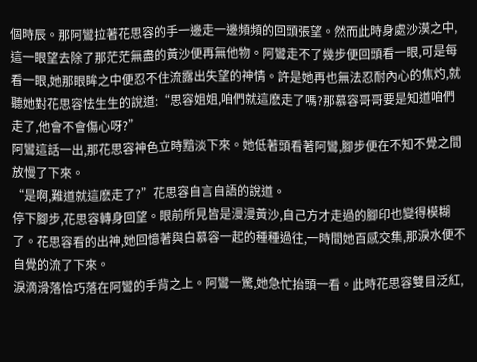個時辰。那阿鸞拉著花思容的手一邊走一邊頻頻的回頭張望。然而此時身處沙漠之中,這一眼望去除了那茫茫無盡的黃沙便再無他物。阿鸞走不了幾步便回頭看一眼,可是每看一眼,她那眼眸之中便忍不住流露出失望的神情。許是她再也無法忍耐內心的焦灼,就聽她對花思容怯生生的說道:“思容姐姐,咱們就這麽走了嗎?那慕容哥哥要是知道咱們走了,他會不會傷心呀?”
阿鸞這話一出,那花思容神色立時黯淡下來。她低著頭看著阿鸞,腳步便在不知不覺之間放慢了下來。
“是啊,難道就這麽走了?”花思容自言自語的說道。
停下腳步,花思容轉身回望。眼前所見皆是漫漫黃沙,自己方才走過的腳印也變得模糊了。花思容看的出神,她回憶著與白慕容一起的種種過往,一時間她百感交集,那淚水便不自覺的流了下來。
淚滴滑落恰巧落在阿鸞的手背之上。阿鸞一驚,她急忙抬頭一看。此時花思容雙目泛紅,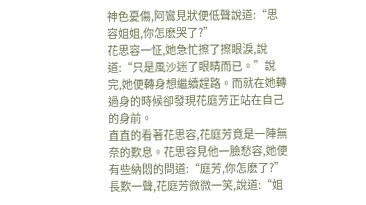神色憂傷,阿鸞見狀便低聲說道:“思容姐姐,你怎麽哭了?”
花思容一怔,她急忙擦了擦眼淚,說道:“只是風沙迷了眼睛而已。”說完,她便轉身想繼續趕路。而就在她轉過身的時候卻發現花庭芳正站在自己的身前。
直直的看著花思容,花庭芳竟是一陣無奈的歎息。花思容見他一臉愁容,她便有些納悶的問道:“庭芳,你怎麽了?”
長歎一聲,花庭芳微微一笑,說道:“姐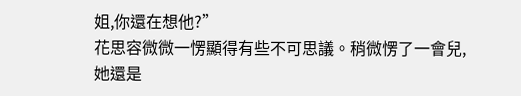姐,你還在想他?”
花思容微微一愣顯得有些不可思議。稍微愣了一會兒,她還是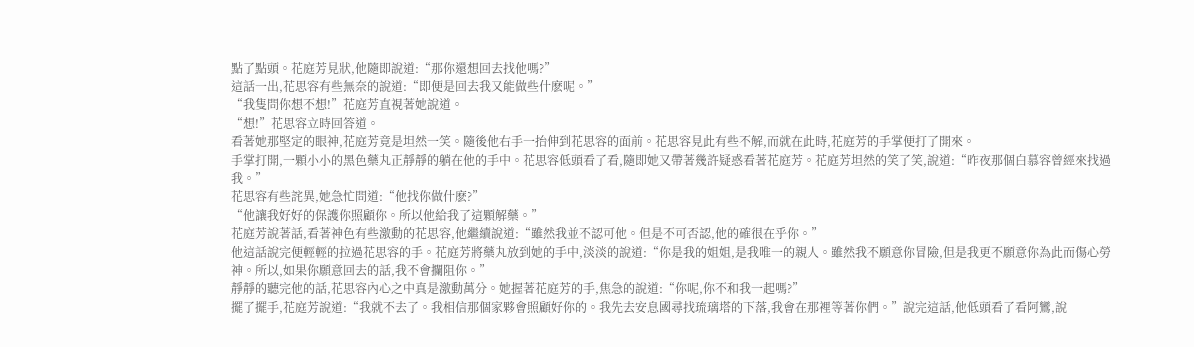點了點頭。花庭芳見狀,他隨即說道:“那你還想回去找他嗎?”
這話一出,花思容有些無奈的說道:“即便是回去我又能做些什麽呢。”
“我隻問你想不想!”花庭芳直視著她說道。
“想!”花思容立時回答道。
看著她那堅定的眼神,花庭芳竟是坦然一笑。隨後他右手一抬伸到花思容的面前。花思容見此有些不解,而就在此時,花庭芳的手掌便打了開來。
手掌打開,一顆小小的黑色藥丸正靜靜的躺在他的手中。花思容低頭看了看,隨即她又帶著幾許疑惑看著花庭芳。花庭芳坦然的笑了笑,說道:“昨夜那個白慕容曾經來找過我。”
花思容有些詫異,她急忙問道:“他找你做什麽?”
“他讓我好好的保護你照顧你。所以他給我了這顆解藥。”
花庭芳說著話,看著神色有些激動的花思容,他繼續說道:“雖然我並不認可他。但是不可否認,他的確很在乎你。”
他這話說完便輕輕的拉過花思容的手。花庭芳將藥丸放到她的手中,淡淡的說道:“你是我的姐姐,是我唯一的親人。雖然我不願意你冒險,但是我更不願意你為此而傷心勞神。所以,如果你願意回去的話,我不會攔阻你。”
靜靜的聽完他的話,花思容內心之中真是激動萬分。她握著花庭芳的手,焦急的說道:“你呢,你不和我一起嗎?”
擺了擺手,花庭芳說道:“我就不去了。我相信那個家夥會照顧好你的。我先去安息國尋找琉璃塔的下落,我會在那裡等著你們。”說完這話,他低頭看了看阿鸞,說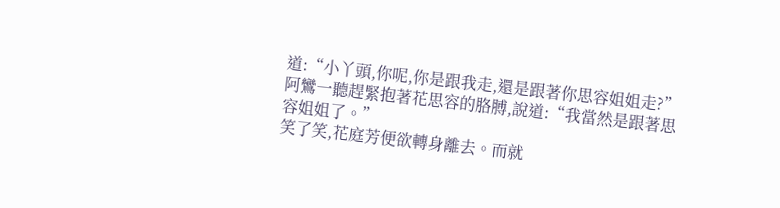道:“小丫頭,你呢,你是跟我走,還是跟著你思容姐姐走?”
阿鸞一聽趕緊抱著花思容的胳膊,說道:“我當然是跟著思容姐姐了。”
笑了笑,花庭芳便欲轉身離去。而就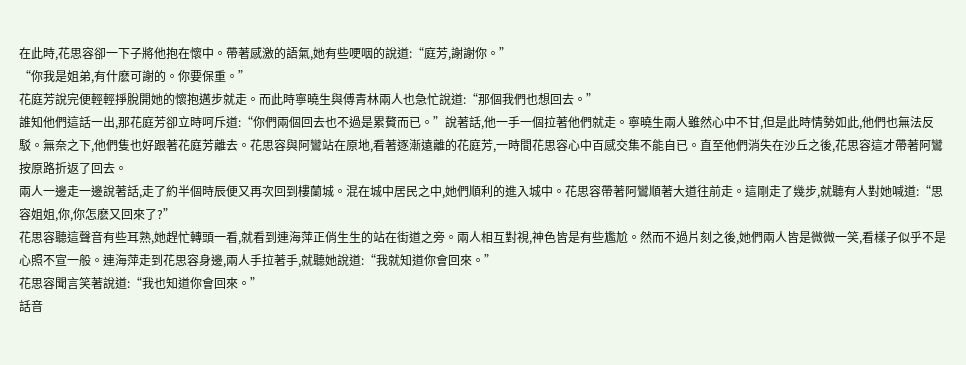在此時,花思容卻一下子將他抱在懷中。帶著感激的語氣,她有些哽咽的說道:“庭芳,謝謝你。”
“你我是姐弟,有什麽可謝的。你要保重。”
花庭芳說完便輕輕掙脫開她的懷抱邁步就走。而此時寧曉生與傅青林兩人也急忙說道:“那個我們也想回去。”
誰知他們這話一出,那花庭芳卻立時呵斥道:“你們兩個回去也不過是累贅而已。”說著話,他一手一個拉著他們就走。寧曉生兩人雖然心中不甘,但是此時情勢如此,他們也無法反駁。無奈之下,他們隻也好跟著花庭芳離去。花思容與阿鸞站在原地,看著逐漸遠離的花庭芳,一時間花思容心中百感交集不能自已。直至他們消失在沙丘之後,花思容這才帶著阿鸞按原路折返了回去。
兩人一邊走一邊說著話,走了約半個時辰便又再次回到樓蘭城。混在城中居民之中,她們順利的進入城中。花思容帶著阿鸞順著大道往前走。這剛走了幾步,就聽有人對她喊道:“思容姐姐,你,你怎麽又回來了?”
花思容聽這聲音有些耳熟,她趕忙轉頭一看,就看到連海萍正俏生生的站在街道之旁。兩人相互對視,神色皆是有些尷尬。然而不過片刻之後,她們兩人皆是微微一笑,看樣子似乎不是心照不宣一般。連海萍走到花思容身邊,兩人手拉著手,就聽她說道:“我就知道你會回來。”
花思容聞言笑著說道:“我也知道你會回來。”
話音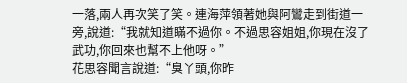一落,兩人再次笑了笑。連海萍領著她與阿鸞走到街道一旁,說道:“我就知道瞞不過你。不過思容姐姐,你現在沒了武功,你回來也幫不上他呀。”
花思容聞言說道:“臭丫頭,你昨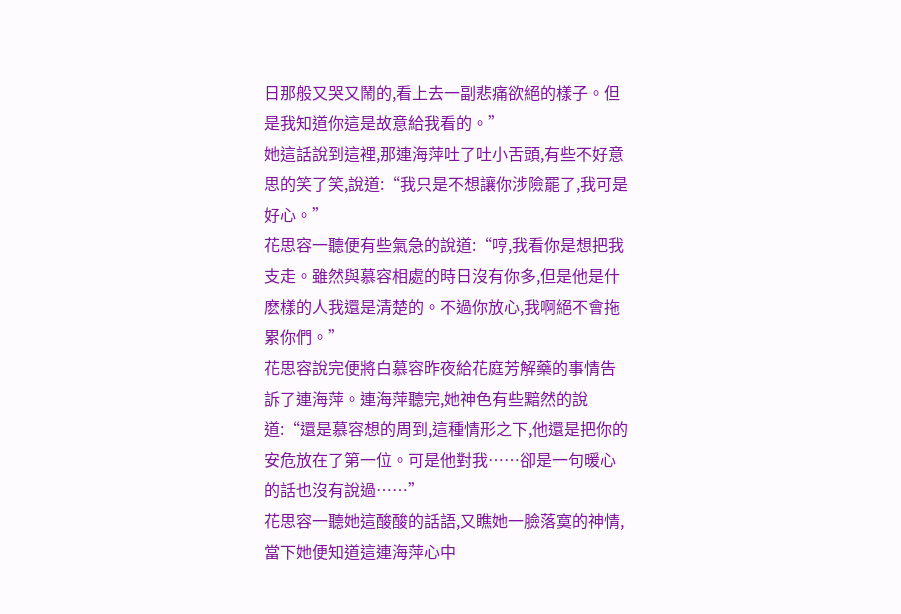日那般又哭又鬧的,看上去一副悲痛欲絕的樣子。但是我知道你這是故意給我看的。”
她這話說到這裡,那連海萍吐了吐小舌頭,有些不好意思的笑了笑,說道:“我只是不想讓你涉險罷了,我可是好心。”
花思容一聽便有些氣急的說道:“哼,我看你是想把我支走。雖然與慕容相處的時日沒有你多,但是他是什麽樣的人我還是清楚的。不過你放心,我啊絕不會拖累你們。”
花思容說完便將白慕容昨夜給花庭芳解藥的事情告訴了連海萍。連海萍聽完,她神色有些黯然的說道:“還是慕容想的周到,這種情形之下,他還是把你的安危放在了第一位。可是他對我……卻是一句暖心的話也沒有說過……”
花思容一聽她這酸酸的話語,又瞧她一臉落寞的神情,當下她便知道這連海萍心中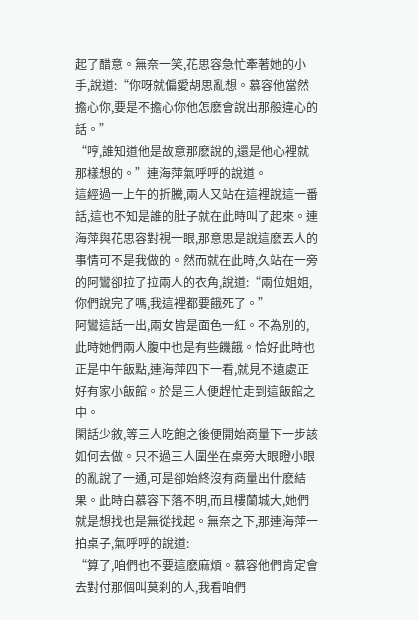起了醋意。無奈一笑,花思容急忙牽著她的小手,說道:“你呀就偏愛胡思亂想。慕容他當然擔心你,要是不擔心你他怎麽會說出那般違心的話。”
“哼,誰知道他是故意那麽說的,還是他心裡就那樣想的。”連海萍氣呼呼的說道。
這經過一上午的折騰,兩人又站在這裡說這一番話,這也不知是誰的肚子就在此時叫了起來。連海萍與花思容對視一眼,那意思是說這麽丟人的事情可不是我做的。然而就在此時,久站在一旁的阿鸞卻拉了拉兩人的衣角,說道:“兩位姐姐,你們說完了嗎,我這裡都要餓死了。”
阿鸞這話一出,兩女皆是面色一紅。不為別的,此時她們兩人腹中也是有些饑餓。恰好此時也正是中午飯點,連海萍四下一看,就見不遠處正好有家小飯館。於是三人便趕忙走到這飯館之中。
閑話少敘,等三人吃飽之後便開始商量下一步該如何去做。只不過三人圍坐在桌旁大眼瞪小眼的亂說了一通,可是卻始終沒有商量出什麽結果。此時白慕容下落不明,而且樓蘭城大,她們就是想找也是無從找起。無奈之下,那連海萍一拍桌子,氣呼呼的說道:
“算了,咱們也不要這麽麻煩。慕容他們肯定會去對付那個叫莫刹的人,我看咱們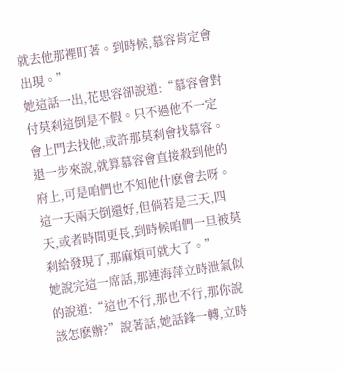就去他那裡盯著。到時候,慕容肯定會出現。”
她這話一出,花思容卻說道:“慕容會對付莫刹這倒是不假。只不過他不一定會上門去找他,或許那莫刹會找慕容。退一步來說,就算慕容會直接殺到他的府上,可是咱們也不知他什麽會去呀。這一天兩天倒還好,但倘若是三天,四天,或者時間更長,到時候咱們一旦被莫刹給發現了,那麻煩可就大了。”
她說完這一席話,那連海萍立時泄氣似的說道:“這也不行,那也不行,那你說該怎麽辦?”說著話,她話鋒一轉,立時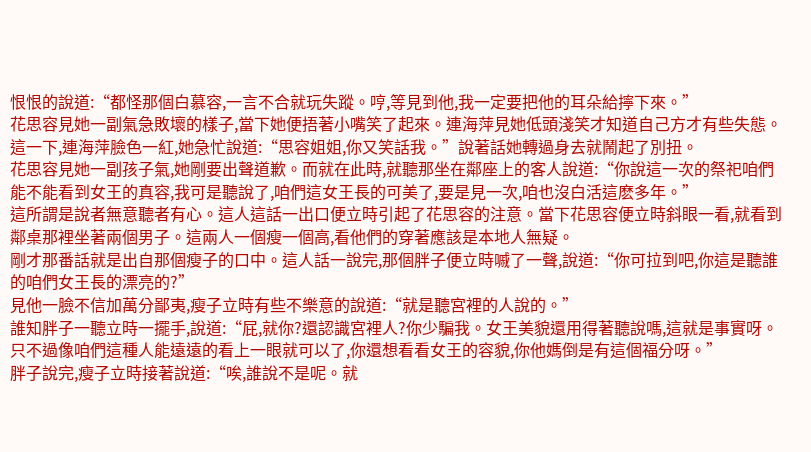恨恨的說道:“都怪那個白慕容,一言不合就玩失蹤。哼,等見到他,我一定要把他的耳朵給擰下來。”
花思容見她一副氣急敗壞的樣子,當下她便捂著小嘴笑了起來。連海萍見她低頭淺笑才知道自己方才有些失態。這一下,連海萍臉色一紅,她急忙說道:“思容姐姐,你又笑話我。”說著話她轉過身去就鬧起了別扭。
花思容見她一副孩子氣,她剛要出聲道歉。而就在此時,就聽那坐在鄰座上的客人說道:“你說這一次的祭祀咱們能不能看到女王的真容,我可是聽說了,咱們這女王長的可美了,要是見一次,咱也沒白活這麽多年。”
這所謂是說者無意聽者有心。這人這話一出口便立時引起了花思容的注意。當下花思容便立時斜眼一看,就看到鄰桌那裡坐著兩個男子。這兩人一個瘦一個高,看他們的穿著應該是本地人無疑。
剛才那番話就是出自那個瘦子的口中。這人話一說完,那個胖子便立時嘁了一聲,說道:“你可拉到吧,你這是聽誰的咱們女王長的漂亮的?”
見他一臉不信加萬分鄙夷,瘦子立時有些不樂意的說道:“就是聽宮裡的人說的。”
誰知胖子一聽立時一擺手,說道:“屁,就你?還認識宮裡人?你少騙我。女王美貌還用得著聽說嗎,這就是事實呀。只不過像咱們這種人能遠遠的看上一眼就可以了,你還想看看女王的容貌,你他媽倒是有這個福分呀。”
胖子說完,瘦子立時接著說道:“唉,誰說不是呢。就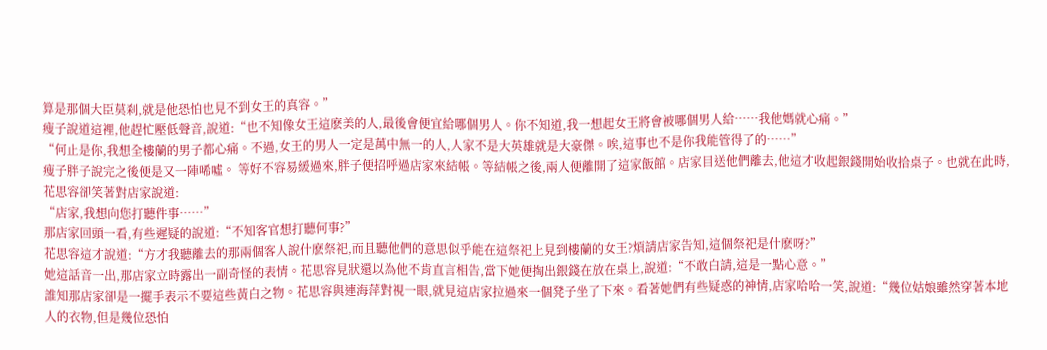算是那個大臣莫刹,就是他恐怕也見不到女王的真容。”
瘦子說道這裡,他趕忙壓低聲音,說道:“也不知像女王這麽美的人,最後會便宜給哪個男人。你不知道,我一想起女王將會被哪個男人給……我他媽就心痛。”
“何止是你,我想全樓蘭的男子都心痛。不過,女王的男人一定是萬中無一的人,人家不是大英雄就是大豪傑。唉,這事也不是你我能管得了的……”
瘦子胖子說完之後便是又一陣唏噓。 等好不容易緩過來,胖子便招呼過店家來結帳。等結帳之後,兩人便離開了這家飯館。店家目送他們離去,他這才收起銀錢開始收拾桌子。也就在此時,花思容卻笑著對店家說道:
“店家,我想向您打聽件事……”
那店家回頭一看,有些遲疑的說道:“不知客官想打聽何事?”
花思容這才說道:“方才我聽離去的那兩個客人說什麽祭祀,而且聽他們的意思似乎能在這祭祀上見到樓蘭的女王?煩請店家告知,這個祭祀是什麽呀?”
她這話音一出,那店家立時露出一副奇怪的表情。花思容見狀還以為他不肯直言相告,當下她便掏出銀錢在放在桌上,說道:“不敢白請,這是一點心意。”
誰知那店家卻是一擺手表示不要這些黃白之物。花思容與連海萍對視一眼,就見這店家拉過來一個凳子坐了下來。看著她們有些疑惑的神情,店家哈哈一笑,說道:“幾位姑娘雖然穿著本地人的衣物,但是幾位恐怕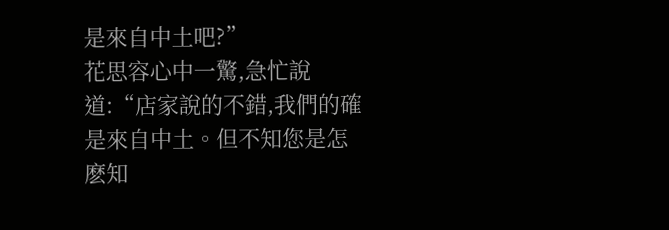是來自中土吧?”
花思容心中一驚,急忙說道:“店家說的不錯,我們的確是來自中土。但不知您是怎麽知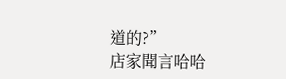道的?”
店家聞言哈哈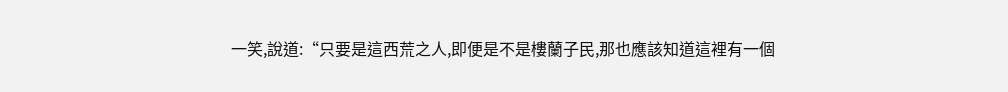一笑,說道:“只要是這西荒之人,即便是不是樓蘭子民,那也應該知道這裡有一個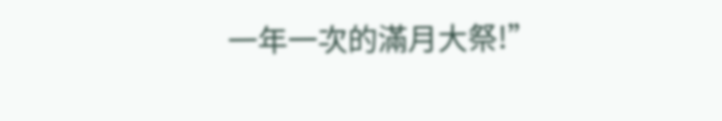一年一次的滿月大祭!”